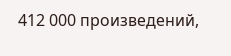412 000 произведений,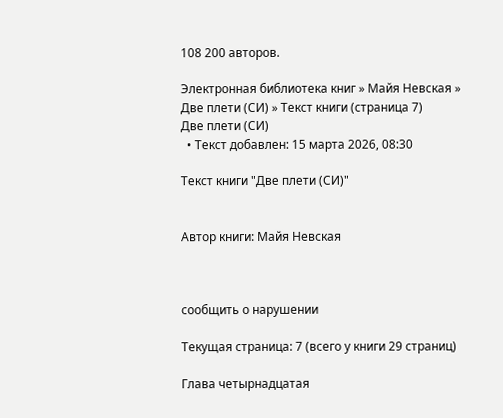108 200 авторов.

Электронная библиотека книг » Майя Невская » Две плети (СИ) » Текст книги (страница 7)
Две плети (СИ)
  • Текст добавлен: 15 марта 2026, 08:30

Текст книги "Две плети (СИ)"


Автор книги: Майя Невская



сообщить о нарушении

Текущая страница: 7 (всего у книги 29 страниц)

Глава четырнадцатая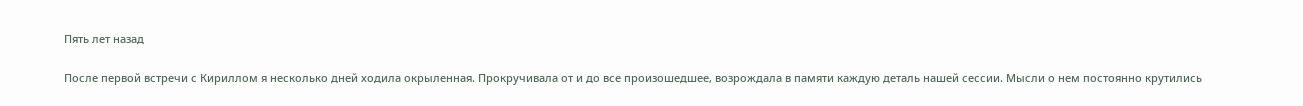Пять лет назад

После первой встречи с Кириллом я несколько дней ходила окрыленная. Прокручивала от и до все произошедшее, возрождала в памяти каждую деталь нашей сессии. Мысли о нем постоянно крутились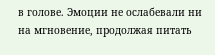в голове. Эмоции не ослабевали ни на мгновение, продолжая питать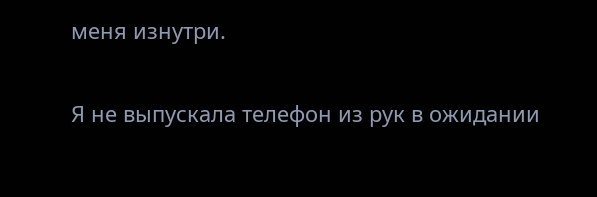меня изнутри.

Я не выпускала телефон из рук в ожидании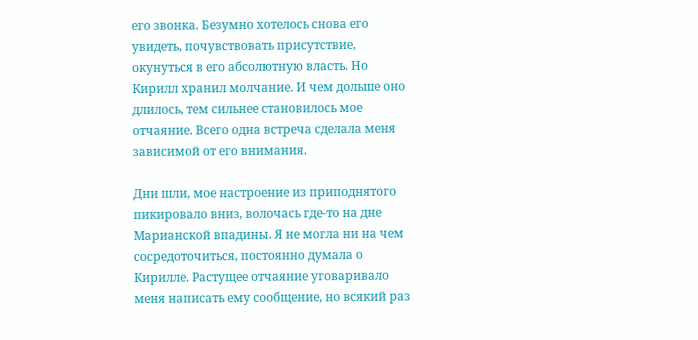его звонка. Безумно хотелось снова его увидеть, почувствовать присутствие, окунуться в его абсолютную власть. Но Кирилл хранил молчание. И чем дольше оно длилось, тем сильнее становилось мое отчаяние. Всего одна встреча сделала меня зависимой от его внимания.

Дни шли, мое настроение из приподнятого пикировало вниз, волочась где-то на дне Марианской впадины. Я не могла ни на чем сосредоточиться, постоянно думала о Кирилле. Растущее отчаяние уговаривало меня написать ему сообщение, но всякий раз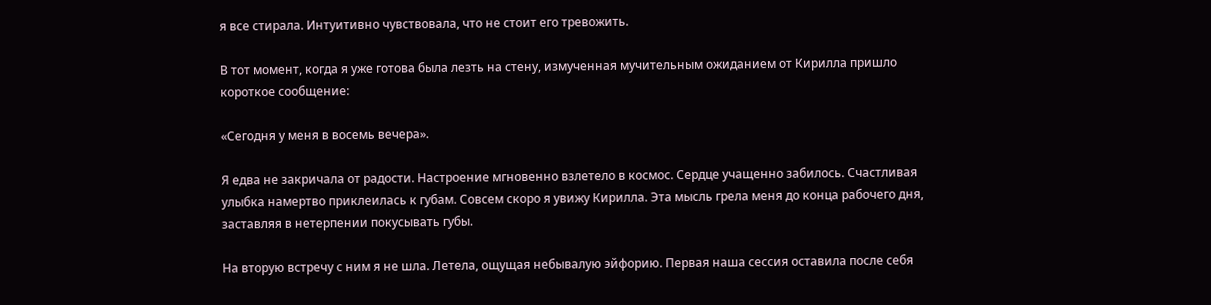я все стирала. Интуитивно чувствовала, что не стоит его тревожить.

В тот момент, когда я уже готова была лезть на стену, измученная мучительным ожиданием от Кирилла пришло короткое сообщение:

«Сегодня у меня в восемь вечера».

Я едва не закричала от радости. Настроение мгновенно взлетело в космос. Сердце учащенно забилось. Счастливая улыбка намертво приклеилась к губам. Совсем скоро я увижу Кирилла. Эта мысль грела меня до конца рабочего дня, заставляя в нетерпении покусывать губы.

На вторую встречу с ним я не шла. Летела, ощущая небывалую эйфорию. Первая наша сессия оставила после себя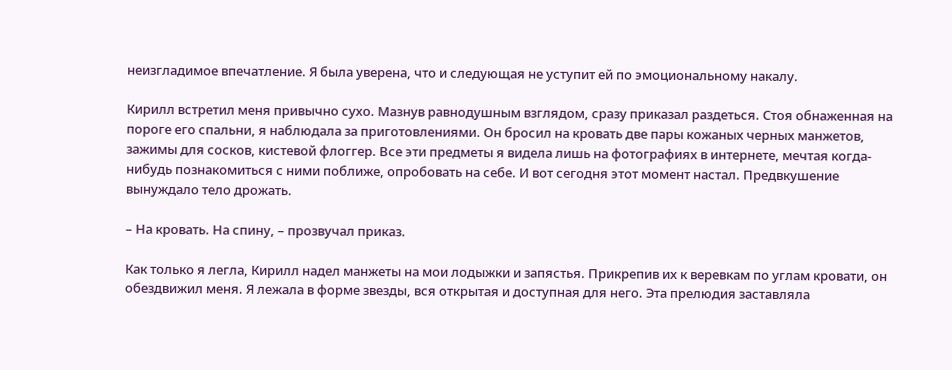неизгладимое впечатление. Я была уверена, что и следующая не уступит ей по эмоциональному накалу.

Кирилл встретил меня привычно сухо. Мазнув равнодушным взглядом, сразу приказал раздеться. Стоя обнаженная на пороге его спальни, я наблюдала за приготовлениями. Он бросил на кровать две пары кожаных черных манжетов, зажимы для сосков, кистевой флоггер. Все эти предметы я видела лишь на фотографиях в интернете, мечтая когда-нибудь познакомиться с ними поближе, опробовать на себе. И вот сегодня этот момент настал. Предвкушение вынуждало тело дрожать.

– На кровать. На спину, – прозвучал приказ.

Как только я легла, Кирилл надел манжеты на мои лодыжки и запястья. Прикрепив их к веревкам по углам кровати, он обездвижил меня. Я лежала в форме звезды, вся открытая и доступная для него. Эта прелюдия заставляла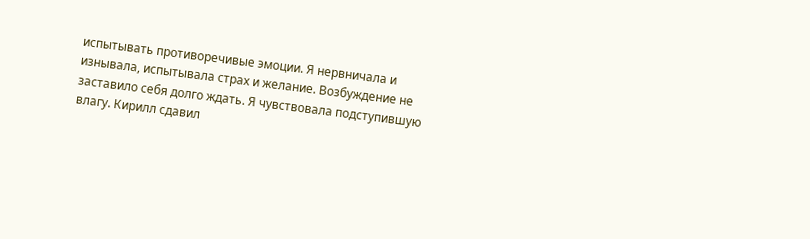испытывать противоречивые эмоции. Я нервничала и изнывала, испытывала страх и желание. Возбуждение не заставило себя долго ждать. Я чувствовала подступившую влагу. Кирилл сдавил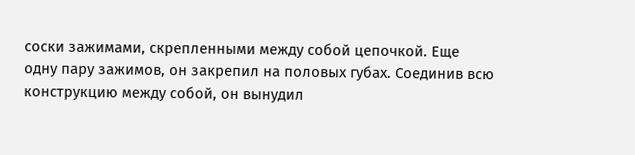соски зажимами, скрепленными между собой цепочкой. Еще одну пару зажимов, он закрепил на половых губах. Соединив всю конструкцию между собой, он вынудил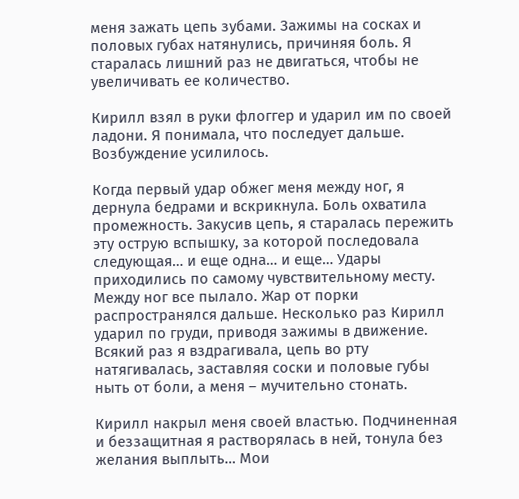меня зажать цепь зубами. Зажимы на сосках и половых губах натянулись, причиняя боль. Я старалась лишний раз не двигаться, чтобы не увеличивать ее количество.

Кирилл взял в руки флоггер и ударил им по своей ладони. Я понимала, что последует дальше. Возбуждение усилилось.

Когда первый удар обжег меня между ног, я дернула бедрами и вскрикнула. Боль охватила промежность. Закусив цепь, я старалась пережить эту острую вспышку, за которой последовала следующая… и еще одна… и еще… Удары приходились по самому чувствительному месту. Между ног все пылало. Жар от порки распространялся дальше. Несколько раз Кирилл ударил по груди, приводя зажимы в движение. Всякий раз я вздрагивала, цепь во рту натягивалась, заставляя соски и половые губы ныть от боли, а меня – мучительно стонать.

Кирилл накрыл меня своей властью. Подчиненная и беззащитная я растворялась в ней, тонула без желания выплыть… Мои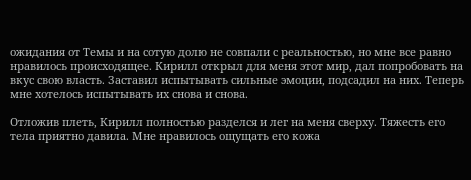ожидания от Темы и на сотую долю не совпали с реальностью, но мне все равно нравилось происходящее. Кирилл открыл для меня этот мир, дал попробовать на вкус свою власть. Заставил испытывать сильные эмоции, подсадил на них. Теперь мне хотелось испытывать их снова и снова.

Отложив плеть, Кирилл полностью разделся и лег на меня сверху. Тяжесть его тела приятно давила. Мне нравилось ощущать его кожа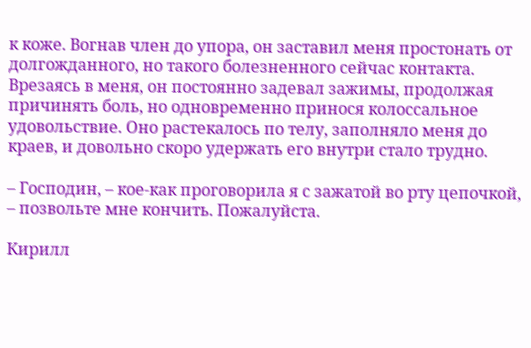к коже. Вогнав член до упора, он заставил меня простонать от долгожданного, но такого болезненного сейчас контакта. Врезаясь в меня, он постоянно задевал зажимы, продолжая причинять боль, но одновременно принося колоссальное удовольствие. Оно растекалось по телу, заполняло меня до краев, и довольно скоро удержать его внутри стало трудно.

– Господин, – кое-как проговорила я с зажатой во рту цепочкой, – позвольте мне кончить. Пожалуйста.

Кирилл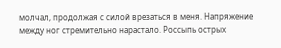молчал, продолжая с силой врезаться в меня. Напряжение между ног стремительно нарастало. Россыпь острых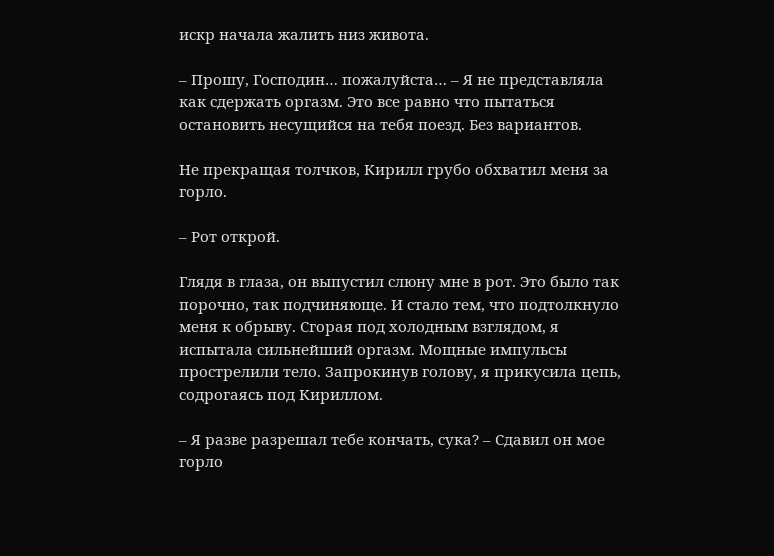искр начала жалить низ живота.

– Прошу, Господин… пожалуйста… – Я не представляла как сдержать оргазм. Это все равно что пытаться остановить несущийся на тебя поезд. Без вариантов.

Не прекращая толчков, Кирилл грубо обхватил меня за горло.

– Рот открой.

Глядя в глаза, он выпустил слюну мне в рот. Это было так порочно, так подчиняюще. И стало тем, что подтолкнуло меня к обрыву. Сгорая под холодным взглядом, я испытала сильнейший оргазм. Мощные импульсы прострелили тело. Запрокинув голову, я прикусила цепь, содрогаясь под Кириллом.

– Я разве разрешал тебе кончать, сука? – Сдавил он мое горло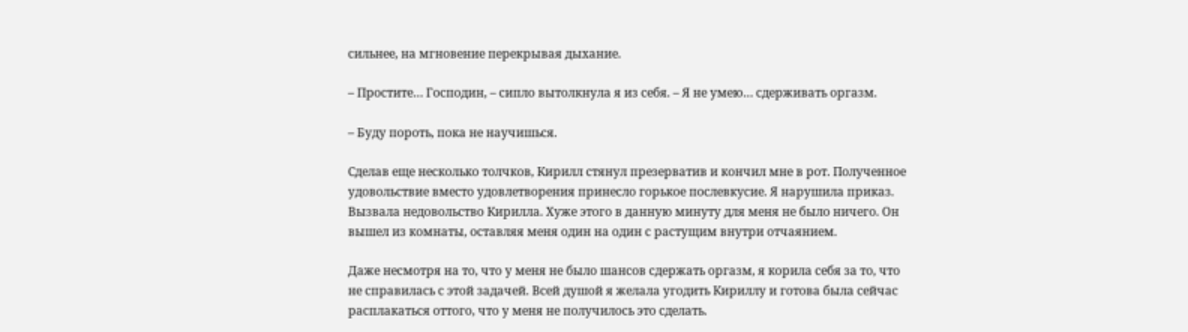сильнее, на мгновение перекрывая дыхание.

– Простите… Господин, – сипло вытолкнула я из себя. – Я не умею… сдерживать оргазм.

– Буду пороть, пока не научишься.

Сделав еще несколько толчков, Кирилл стянул презерватив и кончил мне в рот. Полученное удовольствие вместо удовлетворения принесло горькое послевкусие. Я нарушила приказ. Вызвала недовольство Кирилла. Хуже этого в данную минуту для меня не было ничего. Он вышел из комнаты, оставляя меня один на один с растущим внутри отчаянием.

Даже несмотря на то, что у меня не было шансов сдержать оргазм, я корила себя за то, что не справилась с этой задачей. Всей душой я желала угодить Кириллу и готова была сейчас расплакаться оттого, что у меня не получилось это сделать.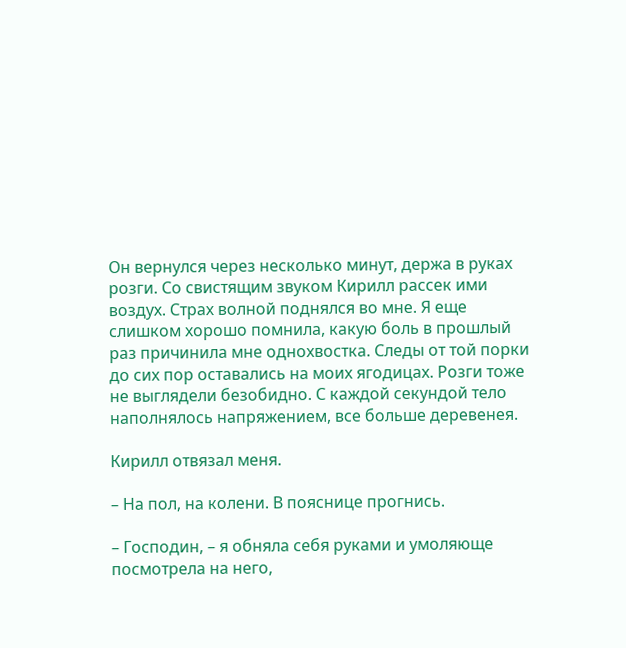Он вернулся через несколько минут, держа в руках розги. Со свистящим звуком Кирилл рассек ими воздух. Страх волной поднялся во мне. Я еще слишком хорошо помнила, какую боль в прошлый раз причинила мне однохвостка. Следы от той порки до сих пор оставались на моих ягодицах. Розги тоже не выглядели безобидно. С каждой секундой тело наполнялось напряжением, все больше деревенея.

Кирилл отвязал меня.

– На пол, на колени. В пояснице прогнись.

– Господин, – я обняла себя руками и умоляюще посмотрела на него,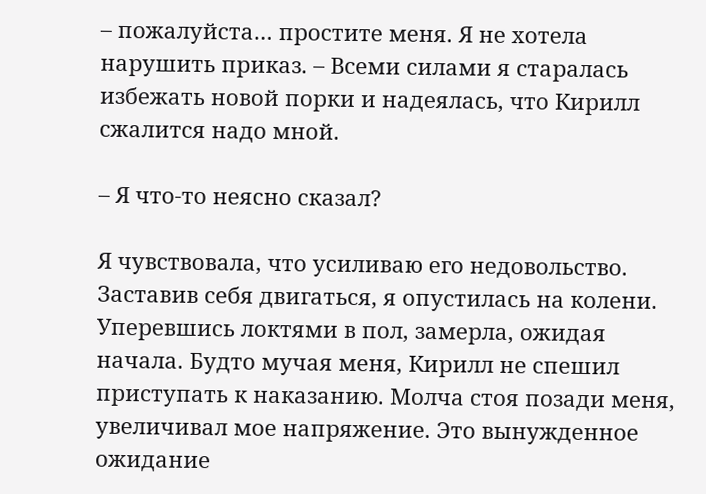– пожалуйста… простите меня. Я не хотела нарушить приказ. – Всеми силами я старалась избежать новой порки и надеялась, что Кирилл сжалится надо мной.

– Я что-то неясно сказал?

Я чувствовала, что усиливаю его недовольство. Заставив себя двигаться, я опустилась на колени. Уперевшись локтями в пол, замерла, ожидая начала. Будто мучая меня, Кирилл не спешил приступать к наказанию. Молча стоя позади меня, увеличивал мое напряжение. Это вынужденное ожидание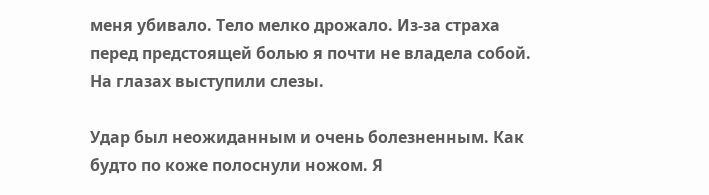меня убивало. Тело мелко дрожало. Из-за страха перед предстоящей болью я почти не владела собой. На глазах выступили слезы.

Удар был неожиданным и очень болезненным. Как будто по коже полоснули ножом. Я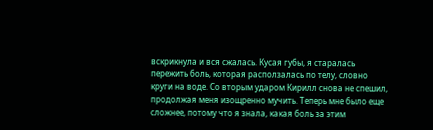вскрикнула и вся сжалась. Кусая губы, я старалась пережить боль, которая расползалась по телу, словно круги на воде. Со вторым ударом Кирилл снова не спешил, продолжая меня изощренно мучить. Теперь мне было еще сложнее, потому что я знала, какая боль за этим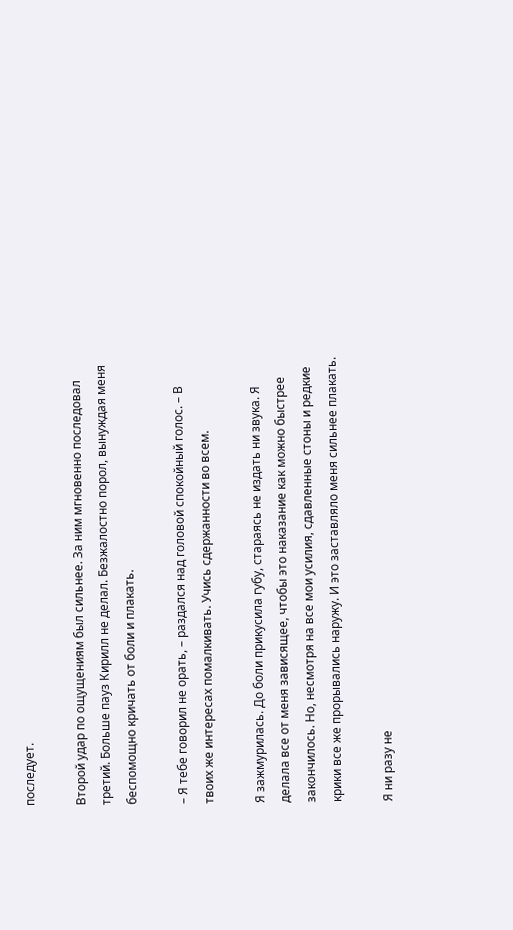последует.

Второй удар по ощущениям был сильнее. За ним мгновенно последовал третий. Больше пауз Кирилл не делал. Безжалостно порол, вынуждая меня беспомощно кричать от боли и плакать.

– Я тебе говорил не орать, – раздался над головой спокойный голос. – В твоих же интересах помалкивать. Учись сдержанности во всем.

Я зажмурилась. До боли прикусила губу, стараясь не издать ни звука. Я делала все от меня зависящее, чтобы это наказание как можно быстрее закончилось. Но, несмотря на все мои усилия, сдавленные стоны и редкие крики все же прорывались наружу. И это заставляло меня сильнее плакать.

Я ни разу не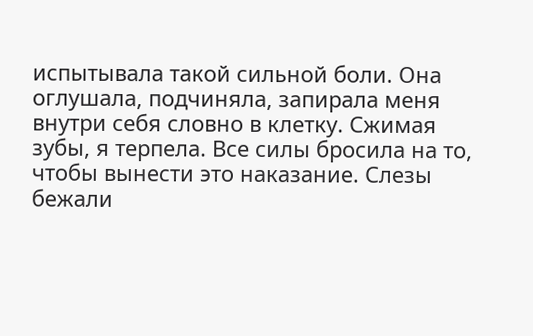испытывала такой сильной боли. Она оглушала, подчиняла, запирала меня внутри себя словно в клетку. Сжимая зубы, я терпела. Все силы бросила на то, чтобы вынести это наказание. Слезы бежали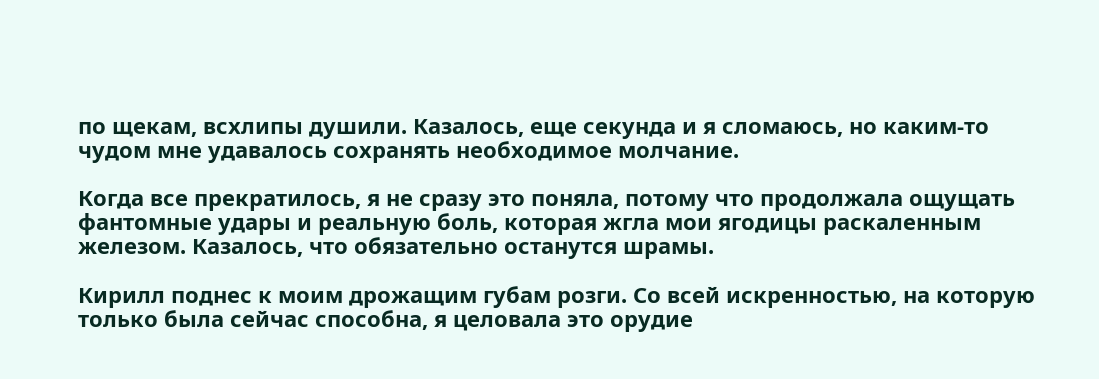по щекам, всхлипы душили. Казалось, еще секунда и я сломаюсь, но каким-то чудом мне удавалось сохранять необходимое молчание.

Когда все прекратилось, я не сразу это поняла, потому что продолжала ощущать фантомные удары и реальную боль, которая жгла мои ягодицы раскаленным железом. Казалось, что обязательно останутся шрамы.

Кирилл поднес к моим дрожащим губам розги. Со всей искренностью, на которую только была сейчас способна, я целовала это орудие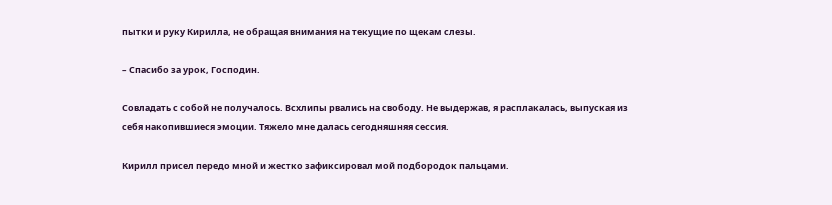пытки и руку Кирилла, не обращая внимания на текущие по щекам слезы.

– Спасибо за урок, Господин.

Совладать с собой не получалось. Всхлипы рвались на свободу. Не выдержав, я расплакалась, выпуская из себя накопившиеся эмоции. Тяжело мне далась сегодняшняя сессия.

Кирилл присел передо мной и жестко зафиксировал мой подбородок пальцами.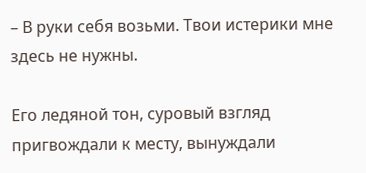– В руки себя возьми. Твои истерики мне здесь не нужны.

Его ледяной тон, суровый взгляд пригвождали к месту, вынуждали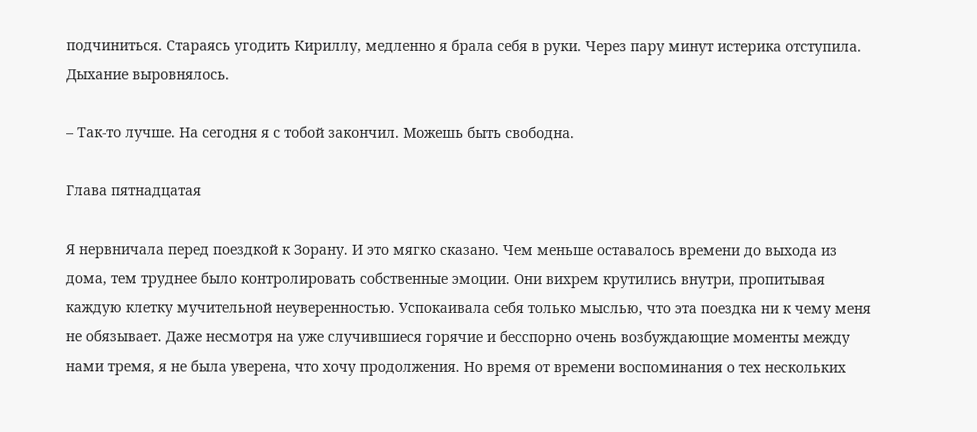подчиниться. Стараясь угодить Кириллу, медленно я брала себя в руки. Через пару минут истерика отступила. Дыхание выровнялось.

– Так-то лучше. На сегодня я с тобой закончил. Можешь быть свободна.

Глава пятнадцатая

Я нервничала перед поездкой к Зорану. И это мягко сказано. Чем меньше оставалось времени до выхода из дома, тем труднее было контролировать собственные эмоции. Они вихрем крутились внутри, пропитывая каждую клетку мучительной неуверенностью. Успокаивала себя только мыслью, что эта поездка ни к чему меня не обязывает. Даже несмотря на уже случившиеся горячие и бесспорно очень возбуждающие моменты между нами тремя, я не была уверена, что хочу продолжения. Но время от времени воспоминания о тех нескольких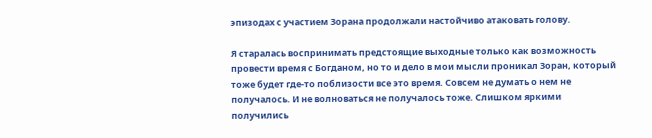эпизодах с участием Зорана продолжали настойчиво атаковать голову.

Я старалась воспринимать предстоящие выходные только как возможность провести время с Богданом, но то и дело в мои мысли проникал Зоран, который тоже будет где-то поблизости все это время. Совсем не думать о нем не получалось. И не волноваться не получалось тоже. Слишком яркими получились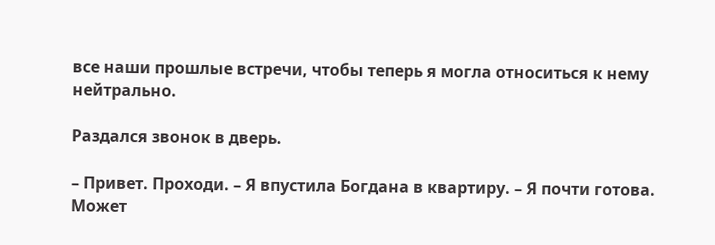все наши прошлые встречи, чтобы теперь я могла относиться к нему нейтрально.

Раздался звонок в дверь.

– Привет. Проходи. – Я впустила Богдана в квартиру. – Я почти готова. Может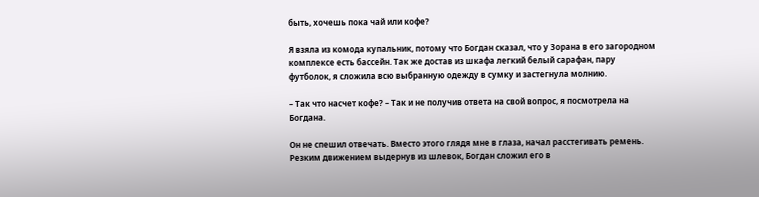быть, хочешь пока чай или кофе?

Я взяла из комода купальник, потому что Богдан сказал, что у Зорана в его загородном комплексе есть бассейн. Так же достав из шкафа легкий белый сарафан, пару футболок, я сложила всю выбранную одежду в сумку и застегнула молнию.

– Так что насчет кофе? – Так и не получив ответа на свой вопрос, я посмотрела на Богдана.

Он не спешил отвечать. Вместо этого глядя мне в глаза, начал расстегивать ремень. Резким движением выдернув из шлевок, Богдан сложил его в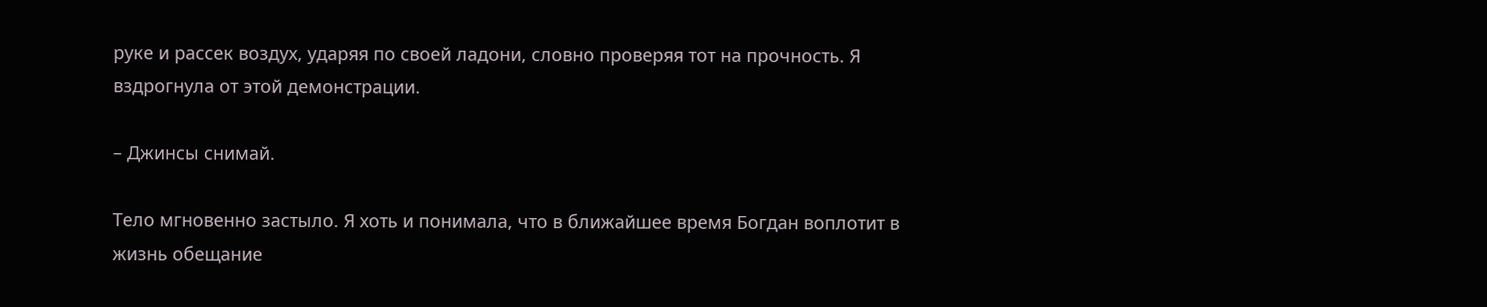руке и рассек воздух, ударяя по своей ладони, словно проверяя тот на прочность. Я вздрогнула от этой демонстрации.

– Джинсы снимай.

Тело мгновенно застыло. Я хоть и понимала, что в ближайшее время Богдан воплотит в жизнь обещание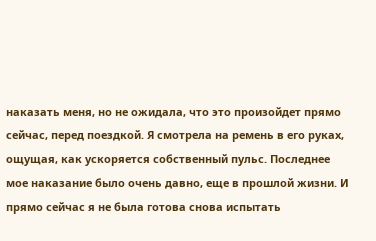наказать меня, но не ожидала, что это произойдет прямо сейчас, перед поездкой. Я смотрела на ремень в его руках, ощущая, как ускоряется собственный пульс. Последнее мое наказание было очень давно, еще в прошлой жизни. И прямо сейчас я не была готова снова испытать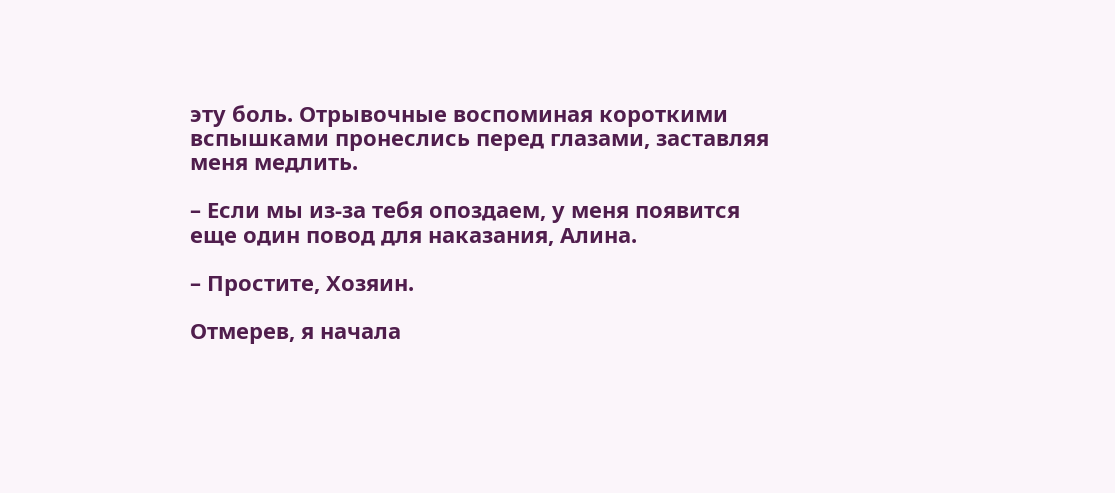эту боль. Отрывочные воспоминая короткими вспышками пронеслись перед глазами, заставляя меня медлить.

– Если мы из-за тебя опоздаем, у меня появится еще один повод для наказания, Алина.

– Простите, Хозяин.

Отмерев, я начала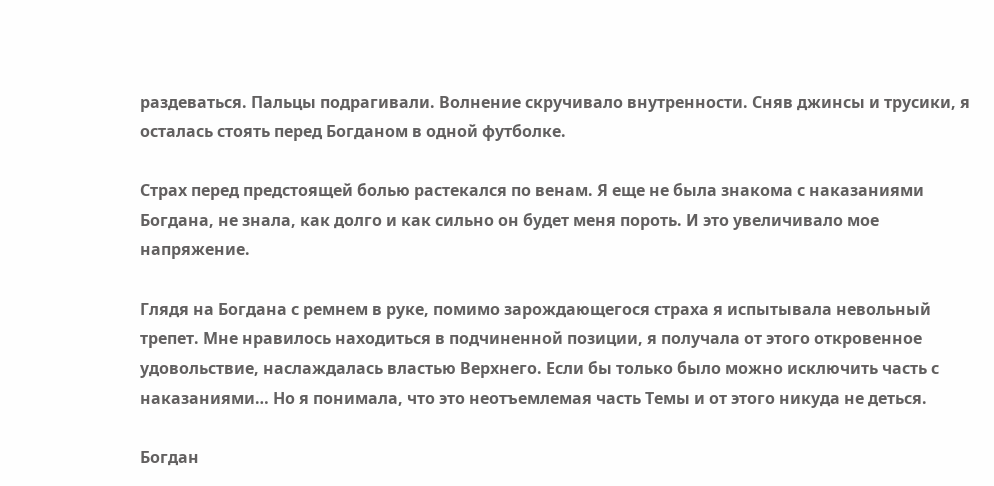раздеваться. Пальцы подрагивали. Волнение скручивало внутренности. Сняв джинсы и трусики, я осталась стоять перед Богданом в одной футболке.

Страх перед предстоящей болью растекался по венам. Я еще не была знакома с наказаниями Богдана, не знала, как долго и как сильно он будет меня пороть. И это увеличивало мое напряжение.

Глядя на Богдана с ремнем в руке, помимо зарождающегося страха я испытывала невольный трепет. Мне нравилось находиться в подчиненной позиции, я получала от этого откровенное удовольствие, наслаждалась властью Верхнего. Если бы только было можно исключить часть с наказаниями… Но я понимала, что это неотъемлемая часть Темы и от этого никуда не деться.

Богдан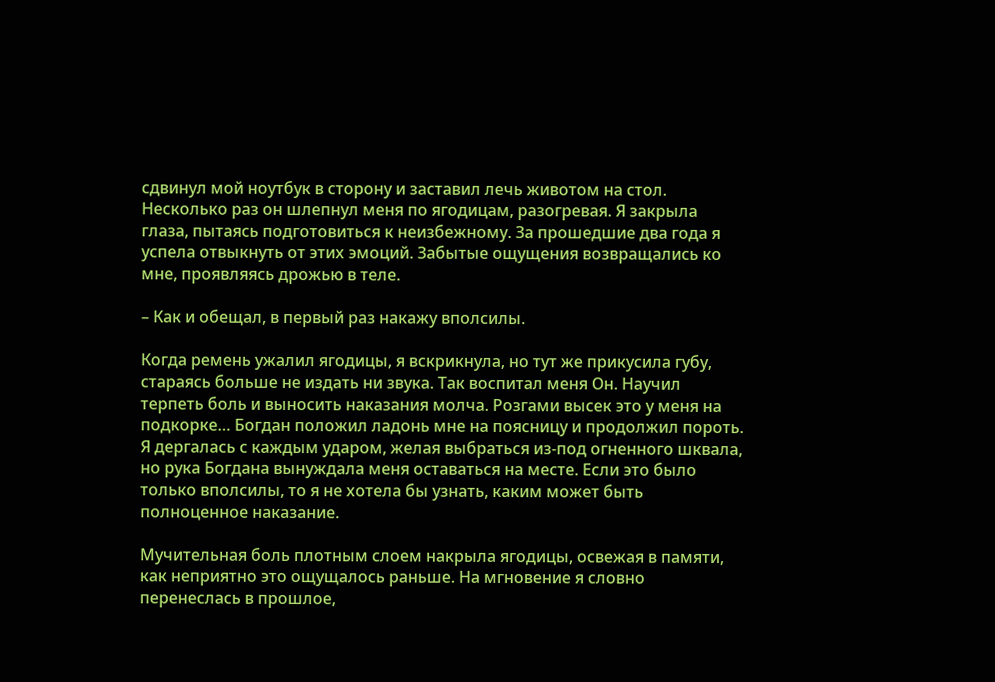сдвинул мой ноутбук в сторону и заставил лечь животом на стол. Несколько раз он шлепнул меня по ягодицам, разогревая. Я закрыла глаза, пытаясь подготовиться к неизбежному. За прошедшие два года я успела отвыкнуть от этих эмоций. Забытые ощущения возвращались ко мне, проявляясь дрожью в теле.

– Как и обещал, в первый раз накажу вполсилы.

Когда ремень ужалил ягодицы, я вскрикнула, но тут же прикусила губу, стараясь больше не издать ни звука. Так воспитал меня Он. Научил терпеть боль и выносить наказания молча. Розгами высек это у меня на подкорке… Богдан положил ладонь мне на поясницу и продолжил пороть. Я дергалась с каждым ударом, желая выбраться из-под огненного шквала, но рука Богдана вынуждала меня оставаться на месте. Если это было только вполсилы, то я не хотела бы узнать, каким может быть полноценное наказание.

Мучительная боль плотным слоем накрыла ягодицы, освежая в памяти, как неприятно это ощущалось раньше. На мгновение я словно перенеслась в прошлое,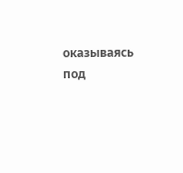оказываясь под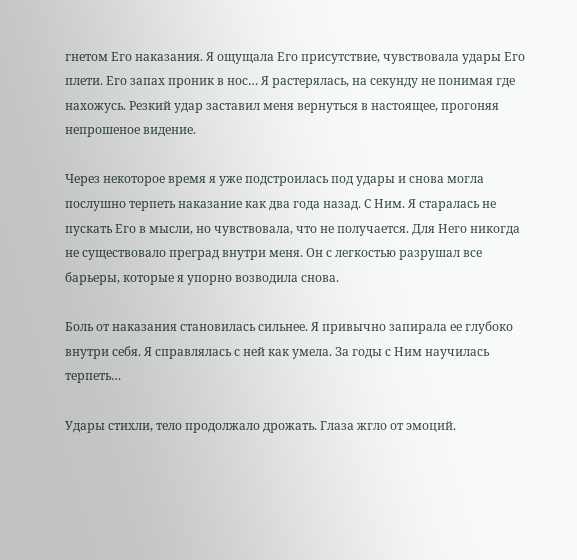гнетом Его наказания. Я ощущала Его присутствие, чувствовала удары Его плети. Его запах проник в нос… Я растерялась, на секунду не понимая где нахожусь. Резкий удар заставил меня вернуться в настоящее, прогоняя непрошеное видение.

Через некоторое время я уже подстроилась под удары и снова могла послушно терпеть наказание как два года назад. С Ним. Я старалась не пускать Его в мысли, но чувствовала, что не получается. Для Него никогда не существовало преград внутри меня. Он с легкостью разрушал все барьеры, которые я упорно возводила снова.

Боль от наказания становилась сильнее. Я привычно запирала ее глубоко внутри себя. Я справлялась с ней как умела. За годы с Ним научилась терпеть…

Удары стихли, тело продолжало дрожать. Глаза жгло от эмоций.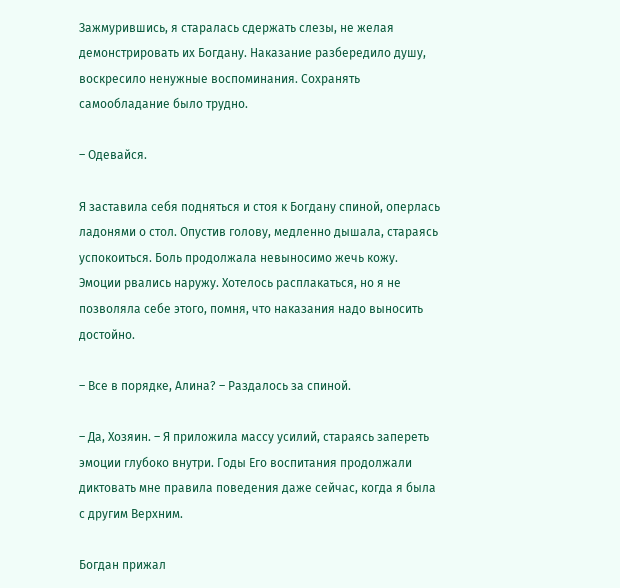Зажмурившись, я старалась сдержать слезы, не желая демонстрировать их Богдану. Наказание разбередило душу, воскресило ненужные воспоминания. Сохранять самообладание было трудно.

– Одевайся.

Я заставила себя подняться и стоя к Богдану спиной, оперлась ладонями о стол. Опустив голову, медленно дышала, стараясь успокоиться. Боль продолжала невыносимо жечь кожу. Эмоции рвались наружу. Хотелось расплакаться, но я не позволяла себе этого, помня, что наказания надо выносить достойно.

– Все в порядке, Алина? – Раздалось за спиной.

– Да, Хозяин. – Я приложила массу усилий, стараясь запереть эмоции глубоко внутри. Годы Его воспитания продолжали диктовать мне правила поведения даже сейчас, когда я была с другим Верхним.

Богдан прижал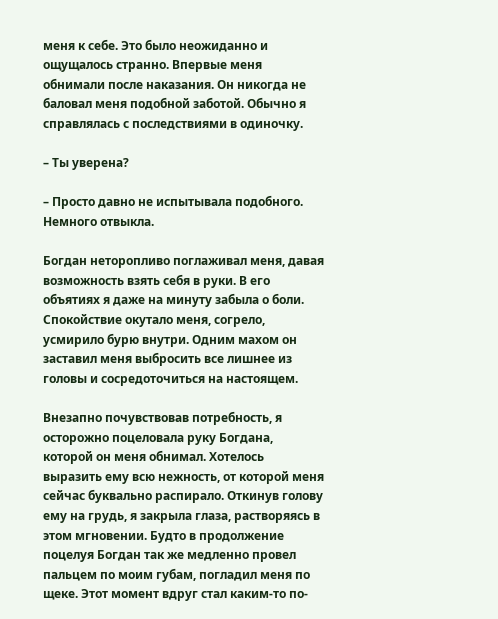меня к себе. Это было неожиданно и ощущалось странно. Впервые меня обнимали после наказания. Он никогда не баловал меня подобной заботой. Обычно я справлялась с последствиями в одиночку.

– Ты уверена?

– Просто давно не испытывала подобного. Немного отвыкла.

Богдан неторопливо поглаживал меня, давая возможность взять себя в руки. В его объятиях я даже на минуту забыла о боли. Спокойствие окутало меня, согрело, усмирило бурю внутри. Одним махом он заставил меня выбросить все лишнее из головы и сосредоточиться на настоящем.

Внезапно почувствовав потребность, я осторожно поцеловала руку Богдана, которой он меня обнимал. Хотелось выразить ему всю нежность, от которой меня сейчас буквально распирало. Откинув голову ему на грудь, я закрыла глаза, растворяясь в этом мгновении. Будто в продолжение поцелуя Богдан так же медленно провел пальцем по моим губам, погладил меня по щеке. Этот момент вдруг стал каким-то по-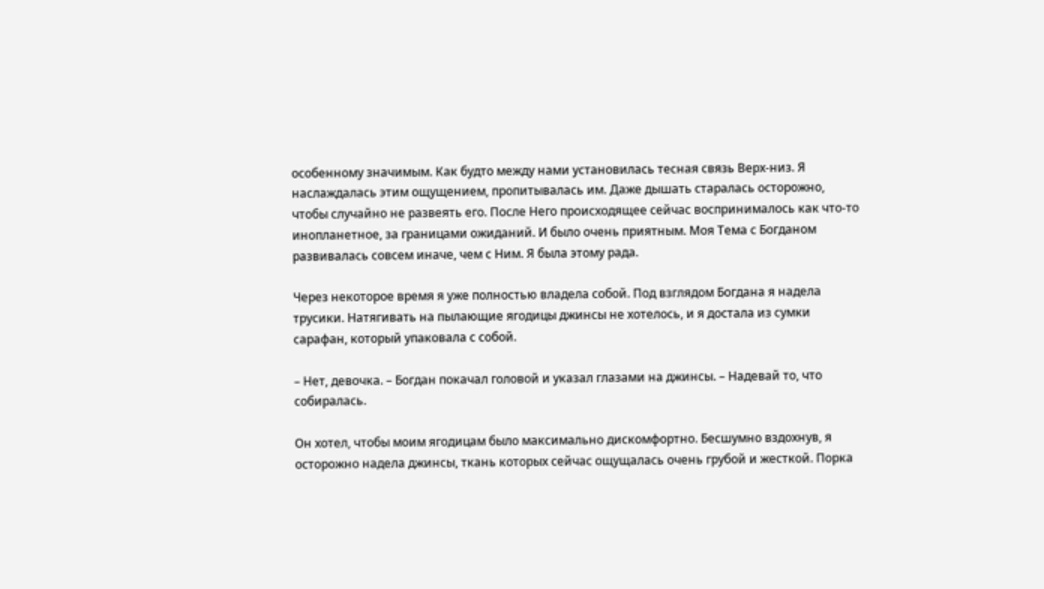особенному значимым. Как будто между нами установилась тесная связь Верх-низ. Я наслаждалась этим ощущением, пропитывалась им. Даже дышать старалась осторожно, чтобы случайно не развеять его. После Него происходящее сейчас воспринималось как что-то инопланетное, за границами ожиданий. И было очень приятным. Моя Тема с Богданом развивалась совсем иначе, чем с Ним. Я была этому рада.

Через некоторое время я уже полностью владела собой. Под взглядом Богдана я надела трусики. Натягивать на пылающие ягодицы джинсы не хотелось, и я достала из сумки сарафан, который упаковала с собой.

– Нет, девочка. – Богдан покачал головой и указал глазами на джинсы. – Надевай то, что собиралась.

Он хотел, чтобы моим ягодицам было максимально дискомфортно. Бесшумно вздохнув, я осторожно надела джинсы, ткань которых сейчас ощущалась очень грубой и жесткой. Порка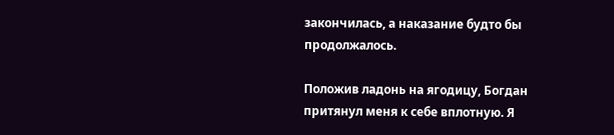закончилась, а наказание будто бы продолжалось.

Положив ладонь на ягодицу, Богдан притянул меня к себе вплотную. Я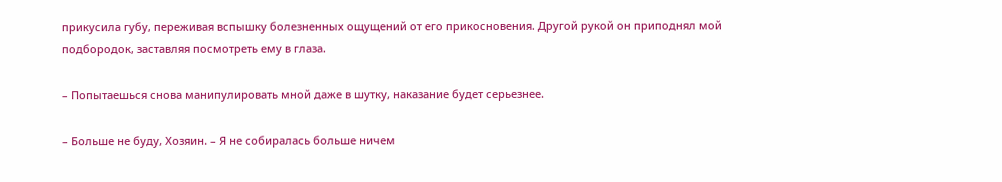прикусила губу, переживая вспышку болезненных ощущений от его прикосновения. Другой рукой он приподнял мой подбородок, заставляя посмотреть ему в глаза.

– Попытаешься снова манипулировать мной даже в шутку, наказание будет серьезнее.

– Больше не буду, Хозяин. – Я не собиралась больше ничем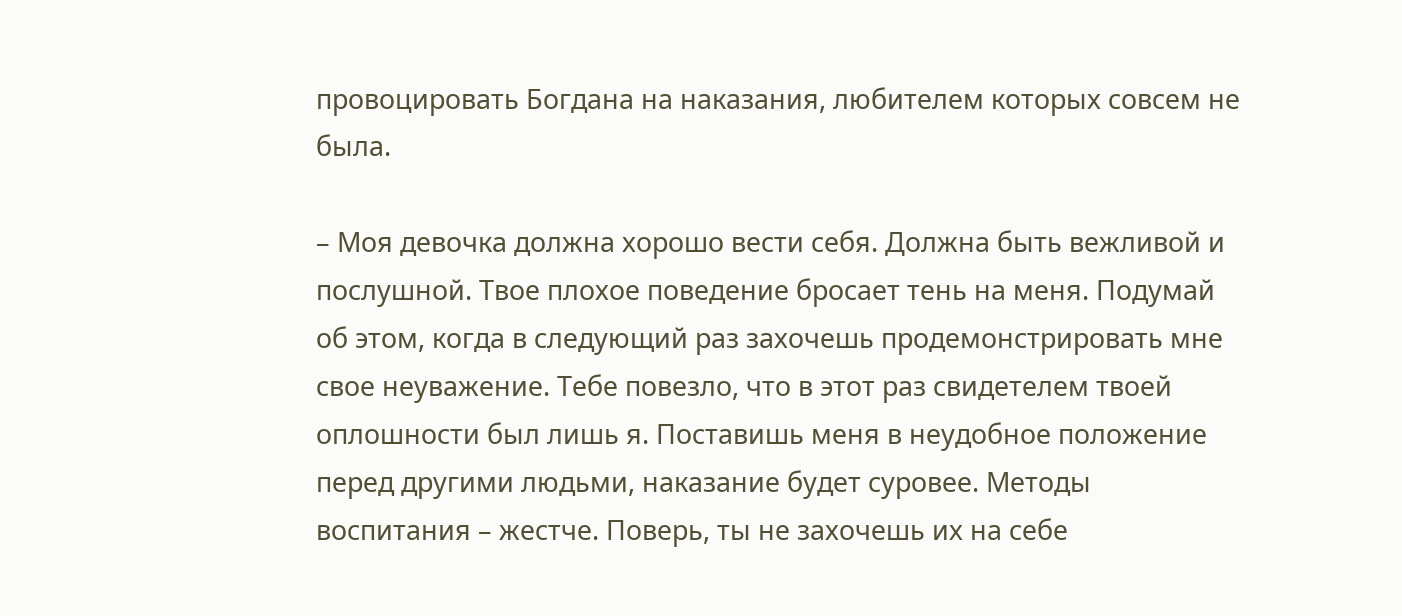провоцировать Богдана на наказания, любителем которых совсем не была.

– Моя девочка должна хорошо вести себя. Должна быть вежливой и послушной. Твое плохое поведение бросает тень на меня. Подумай об этом, когда в следующий раз захочешь продемонстрировать мне свое неуважение. Тебе повезло, что в этот раз свидетелем твоей оплошности был лишь я. Поставишь меня в неудобное положение перед другими людьми, наказание будет суровее. Методы воспитания – жестче. Поверь, ты не захочешь их на себе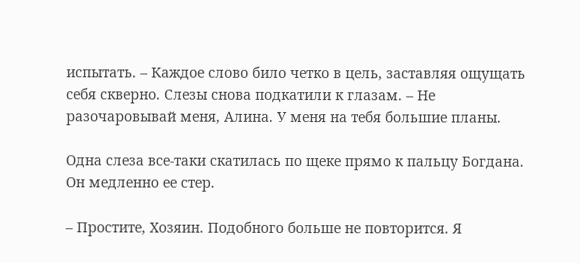испытать. – Каждое слово било четко в цель, заставляя ощущать себя скверно. Слезы снова подкатили к глазам. – Не разочаровывай меня, Алина. У меня на тебя большие планы.

Одна слеза все-таки скатилась по щеке прямо к пальцу Богдана. Он медленно ее стер.

– Простите, Хозяин. Подобного больше не повторится. Я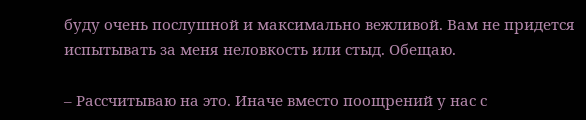буду очень послушной и максимально вежливой. Вам не придется испытывать за меня неловкость или стыд. Обещаю.

– Рассчитываю на это. Иначе вместо поощрений у нас с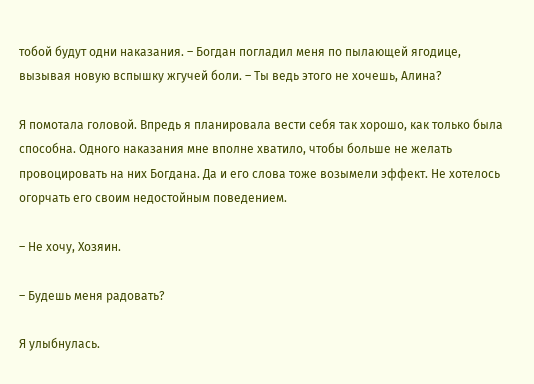тобой будут одни наказания. – Богдан погладил меня по пылающей ягодице, вызывая новую вспышку жгучей боли. – Ты ведь этого не хочешь, Алина?

Я помотала головой. Впредь я планировала вести себя так хорошо, как только была способна. Одного наказания мне вполне хватило, чтобы больше не желать провоцировать на них Богдана. Да и его слова тоже возымели эффект. Не хотелось огорчать его своим недостойным поведением.

– Не хочу, Хозяин.

– Будешь меня радовать?

Я улыбнулась.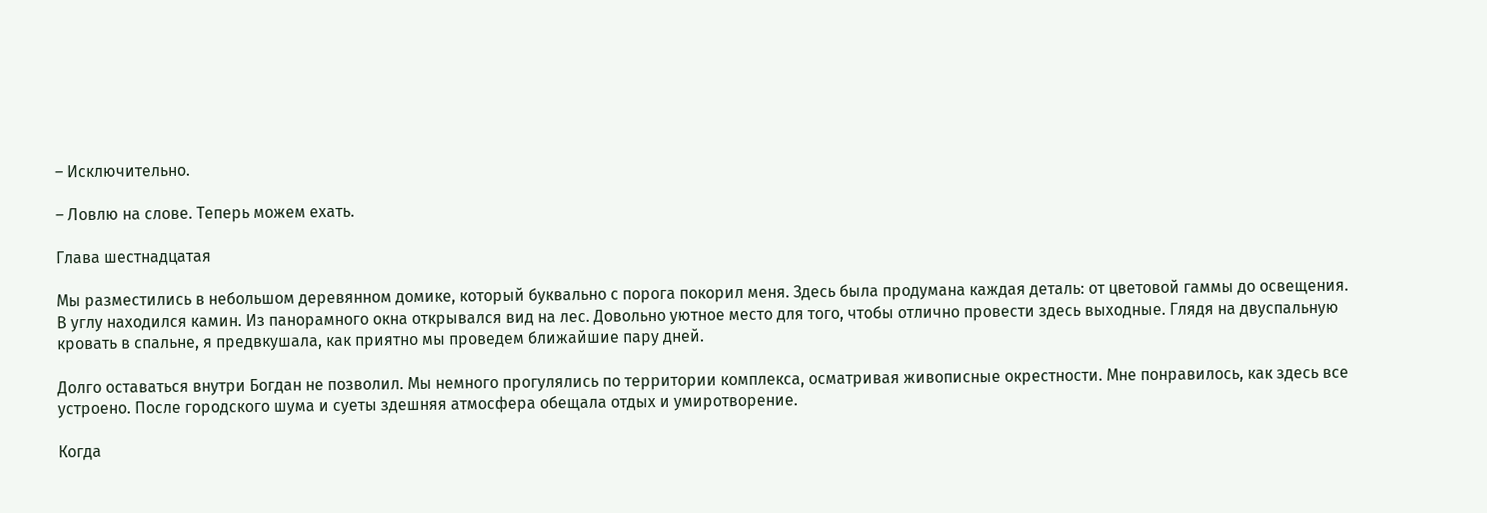– Исключительно.

– Ловлю на слове. Теперь можем ехать.

Глава шестнадцатая

Мы разместились в небольшом деревянном домике, который буквально с порога покорил меня. Здесь была продумана каждая деталь: от цветовой гаммы до освещения. В углу находился камин. Из панорамного окна открывался вид на лес. Довольно уютное место для того, чтобы отлично провести здесь выходные. Глядя на двуспальную кровать в спальне, я предвкушала, как приятно мы проведем ближайшие пару дней.

Долго оставаться внутри Богдан не позволил. Мы немного прогулялись по территории комплекса, осматривая живописные окрестности. Мне понравилось, как здесь все устроено. После городского шума и суеты здешняя атмосфера обещала отдых и умиротворение.

Когда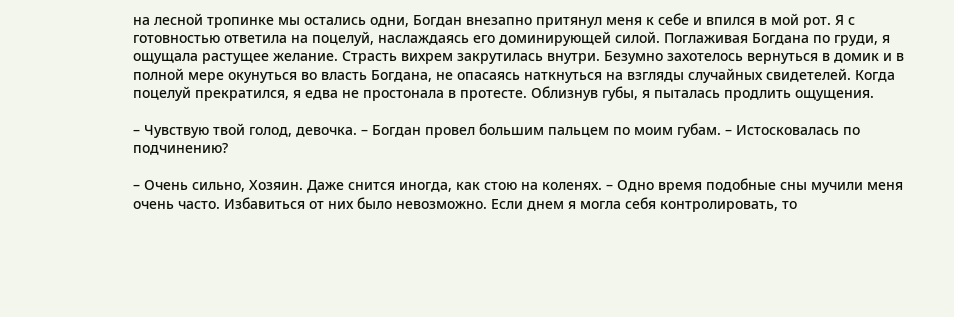на лесной тропинке мы остались одни, Богдан внезапно притянул меня к себе и впился в мой рот. Я с готовностью ответила на поцелуй, наслаждаясь его доминирующей силой. Поглаживая Богдана по груди, я ощущала растущее желание. Страсть вихрем закрутилась внутри. Безумно захотелось вернуться в домик и в полной мере окунуться во власть Богдана, не опасаясь наткнуться на взгляды случайных свидетелей. Когда поцелуй прекратился, я едва не простонала в протесте. Облизнув губы, я пыталась продлить ощущения.

– Чувствую твой голод, девочка. – Богдан провел большим пальцем по моим губам. – Истосковалась по подчинению?

– Очень сильно, Хозяин. Даже снится иногда, как стою на коленях. – Одно время подобные сны мучили меня очень часто. Избавиться от них было невозможно. Если днем я могла себя контролировать, то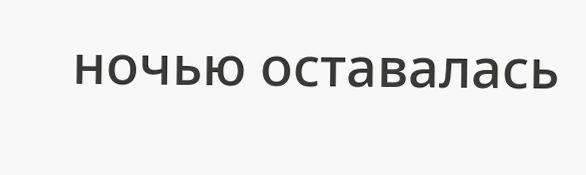ночью оставалась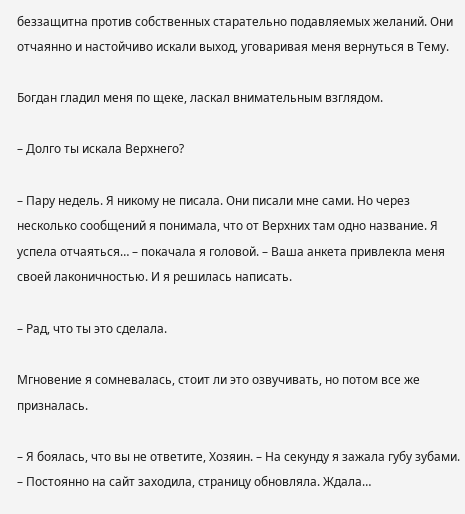беззащитна против собственных старательно подавляемых желаний. Они отчаянно и настойчиво искали выход, уговаривая меня вернуться в Тему.

Богдан гладил меня по щеке, ласкал внимательным взглядом.

– Долго ты искала Верхнего?

– Пару недель. Я никому не писала. Они писали мне сами. Но через несколько сообщений я понимала, что от Верхних там одно название. Я успела отчаяться… – покачала я головой. – Ваша анкета привлекла меня своей лаконичностью. И я решилась написать.

– Рад, что ты это сделала.

Мгновение я сомневалась, стоит ли это озвучивать, но потом все же призналась.

– Я боялась, что вы не ответите, Хозяин. – На секунду я зажала губу зубами. – Постоянно на сайт заходила, страницу обновляла. Ждала…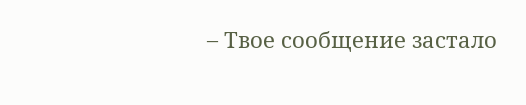– Твое сообщение застало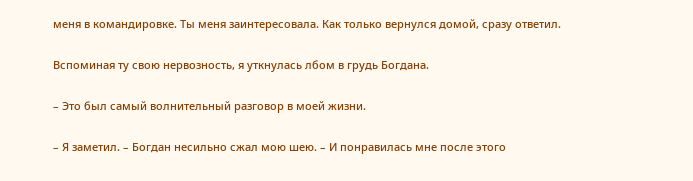меня в командировке. Ты меня заинтересовала. Как только вернулся домой, сразу ответил.

Вспоминая ту свою нервозность, я уткнулась лбом в грудь Богдана.

– Это был самый волнительный разговор в моей жизни.

– Я заметил. – Богдан несильно сжал мою шею. – И понравилась мне после этого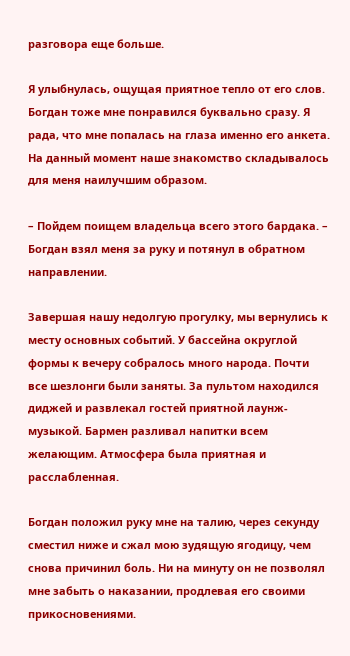разговора еще больше.

Я улыбнулась, ощущая приятное тепло от его слов. Богдан тоже мне понравился буквально сразу. Я рада, что мне попалась на глаза именно его анкета. На данный момент наше знакомство складывалось для меня наилучшим образом.

– Пойдем поищем владельца всего этого бардака. – Богдан взял меня за руку и потянул в обратном направлении.

Завершая нашу недолгую прогулку, мы вернулись к месту основных событий. У бассейна округлой формы к вечеру собралось много народа. Почти все шезлонги были заняты. За пультом находился диджей и развлекал гостей приятной лаунж-музыкой. Бармен разливал напитки всем желающим. Атмосфера была приятная и расслабленная.

Богдан положил руку мне на талию, через секунду сместил ниже и сжал мою зудящую ягодицу, чем снова причинил боль. Ни на минуту он не позволял мне забыть о наказании, продлевая его своими прикосновениями.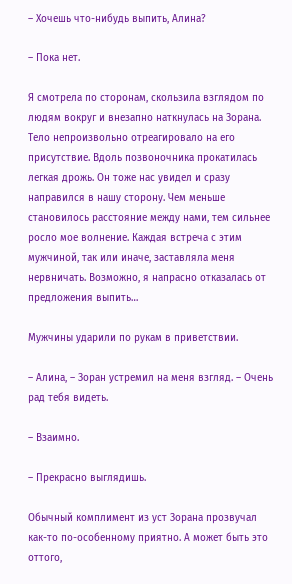– Хочешь что-нибудь выпить, Алина?

– Пока нет.

Я смотрела по сторонам, скользила взглядом по людям вокруг и внезапно наткнулась на Зорана. Тело непроизвольно отреагировало на его присутствие. Вдоль позвоночника прокатилась легкая дрожь. Он тоже нас увидел и сразу направился в нашу сторону. Чем меньше становилось расстояние между нами, тем сильнее росло мое волнение. Каждая встреча с этим мужчиной, так или иначе, заставляла меня нервничать. Возможно, я напрасно отказалась от предложения выпить…

Мужчины ударили по рукам в приветствии.

– Алина, – Зоран устремил на меня взгляд. – Очень рад тебя видеть.

– Взаимно.

– Прекрасно выглядишь.

Обычный комплимент из уст Зорана прозвучал как-то по-особенному приятно. А может быть это оттого,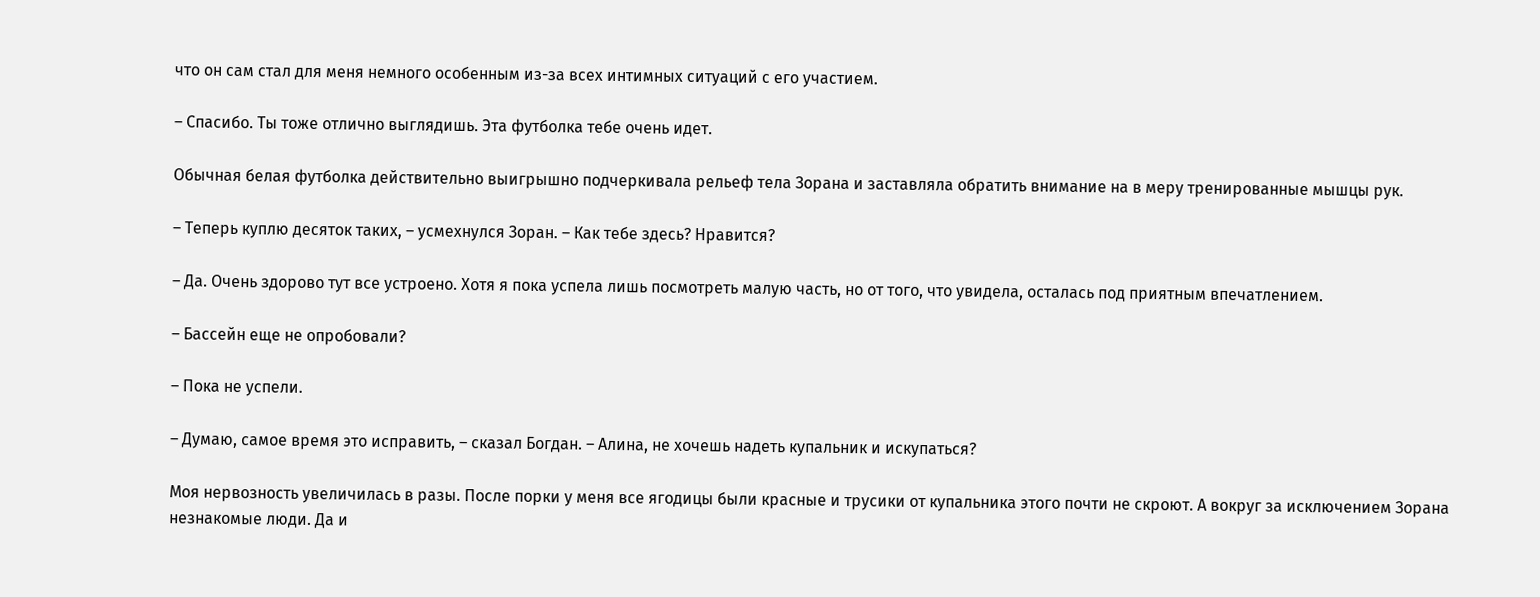что он сам стал для меня немного особенным из-за всех интимных ситуаций с его участием.

– Спасибо. Ты тоже отлично выглядишь. Эта футболка тебе очень идет.

Обычная белая футболка действительно выигрышно подчеркивала рельеф тела Зорана и заставляла обратить внимание на в меру тренированные мышцы рук.

– Теперь куплю десяток таких, – усмехнулся Зоран. – Как тебе здесь? Нравится?

– Да. Очень здорово тут все устроено. Хотя я пока успела лишь посмотреть малую часть, но от того, что увидела, осталась под приятным впечатлением.

– Бассейн еще не опробовали?

– Пока не успели.

– Думаю, самое время это исправить, – сказал Богдан. – Алина, не хочешь надеть купальник и искупаться?

Моя нервозность увеличилась в разы. После порки у меня все ягодицы были красные и трусики от купальника этого почти не скроют. А вокруг за исключением Зорана незнакомые люди. Да и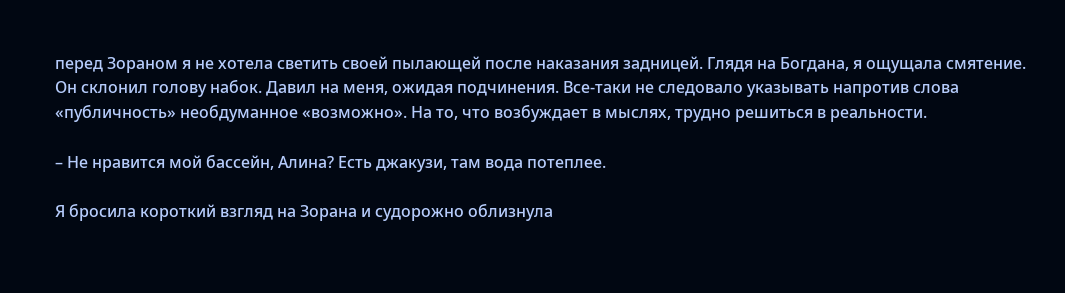перед Зораном я не хотела светить своей пылающей после наказания задницей. Глядя на Богдана, я ощущала смятение. Он склонил голову набок. Давил на меня, ожидая подчинения. Все-таки не следовало указывать напротив слова «публичность» необдуманное «возможно». На то, что возбуждает в мыслях, трудно решиться в реальности.

– Не нравится мой бассейн, Алина? Есть джакузи, там вода потеплее.

Я бросила короткий взгляд на Зорана и судорожно облизнула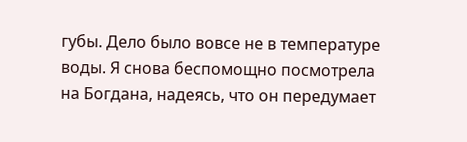губы. Дело было вовсе не в температуре воды. Я снова беспомощно посмотрела на Богдана, надеясь, что он передумает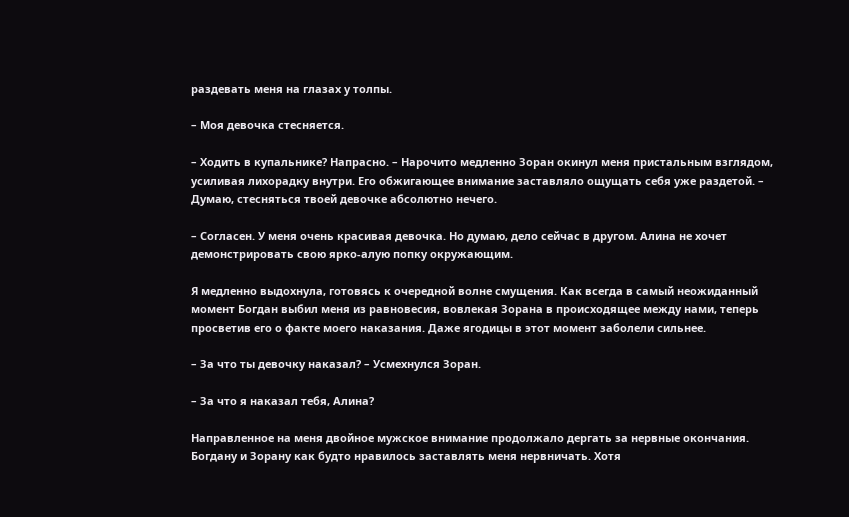раздевать меня на глазах у толпы.

– Моя девочка стесняется.

– Ходить в купальнике? Напрасно. – Нарочито медленно Зоран окинул меня пристальным взглядом, усиливая лихорадку внутри. Его обжигающее внимание заставляло ощущать себя уже раздетой. – Думаю, стесняться твоей девочке абсолютно нечего.

– Согласен. У меня очень красивая девочка. Но думаю, дело сейчас в другом. Алина не хочет демонстрировать свою ярко-алую попку окружающим.

Я медленно выдохнула, готовясь к очередной волне смущения. Как всегда в самый неожиданный момент Богдан выбил меня из равновесия, вовлекая Зорана в происходящее между нами, теперь просветив его о факте моего наказания. Даже ягодицы в этот момент заболели сильнее.

– За что ты девочку наказал? – Усмехнулся Зоран.

– За что я наказал тебя, Алина?

Направленное на меня двойное мужское внимание продолжало дергать за нервные окончания. Богдану и Зорану как будто нравилось заставлять меня нервничать. Хотя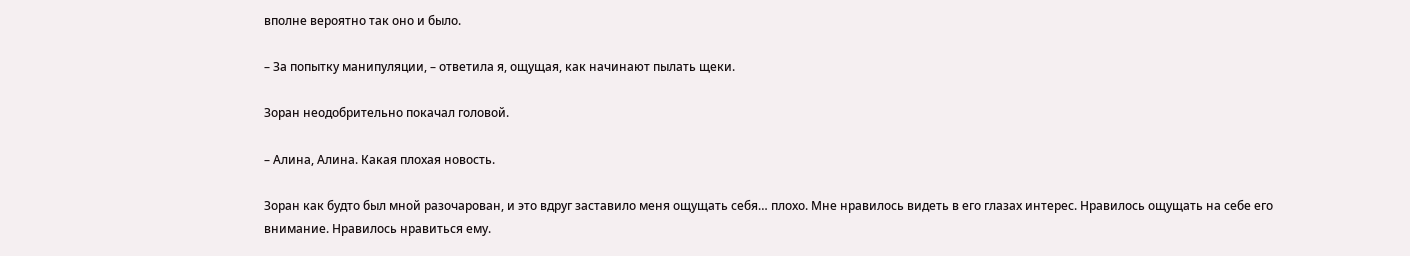вполне вероятно так оно и было.

– За попытку манипуляции, – ответила я, ощущая, как начинают пылать щеки.

Зоран неодобрительно покачал головой.

– Алина, Алина. Какая плохая новость.

Зоран как будто был мной разочарован, и это вдруг заставило меня ощущать себя… плохо. Мне нравилось видеть в его глазах интерес. Нравилось ощущать на себе его внимание. Нравилось нравиться ему.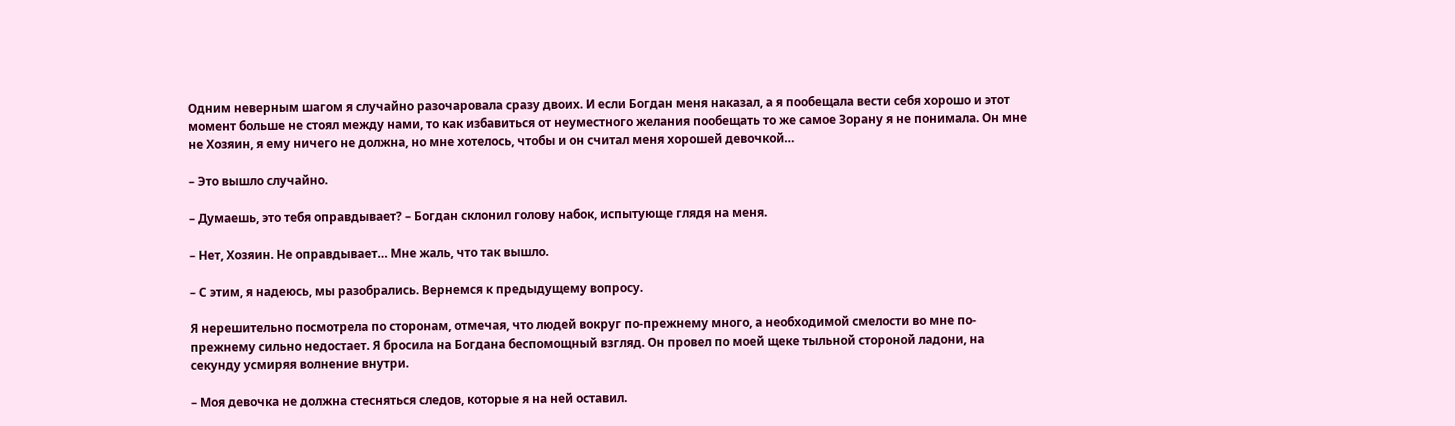Одним неверным шагом я случайно разочаровала сразу двоих. И если Богдан меня наказал, а я пообещала вести себя хорошо и этот момент больше не стоял между нами, то как избавиться от неуместного желания пообещать то же самое Зорану я не понимала. Он мне не Хозяин, я ему ничего не должна, но мне хотелось, чтобы и он считал меня хорошей девочкой…

– Это вышло случайно.

– Думаешь, это тебя оправдывает? – Богдан склонил голову набок, испытующе глядя на меня.

– Нет, Хозяин. Не оправдывает… Мне жаль, что так вышло.

– С этим, я надеюсь, мы разобрались. Вернемся к предыдущему вопросу.

Я нерешительно посмотрела по сторонам, отмечая, что людей вокруг по-прежнему много, а необходимой смелости во мне по-прежнему сильно недостает. Я бросила на Богдана беспомощный взгляд. Он провел по моей щеке тыльной стороной ладони, на секунду усмиряя волнение внутри.

– Моя девочка не должна стесняться следов, которые я на ней оставил.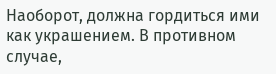Наоборот, должна гордиться ими как украшением. В противном случае,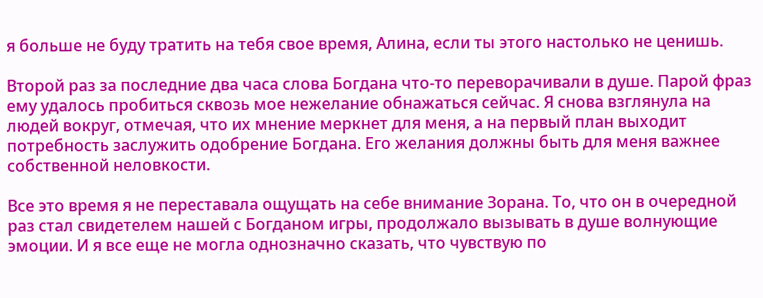я больше не буду тратить на тебя свое время, Алина, если ты этого настолько не ценишь.

Второй раз за последние два часа слова Богдана что-то переворачивали в душе. Парой фраз ему удалось пробиться сквозь мое нежелание обнажаться сейчас. Я снова взглянула на людей вокруг, отмечая, что их мнение меркнет для меня, а на первый план выходит потребность заслужить одобрение Богдана. Его желания должны быть для меня важнее собственной неловкости.

Все это время я не переставала ощущать на себе внимание Зорана. То, что он в очередной раз стал свидетелем нашей с Богданом игры, продолжало вызывать в душе волнующие эмоции. И я все еще не могла однозначно сказать, что чувствую по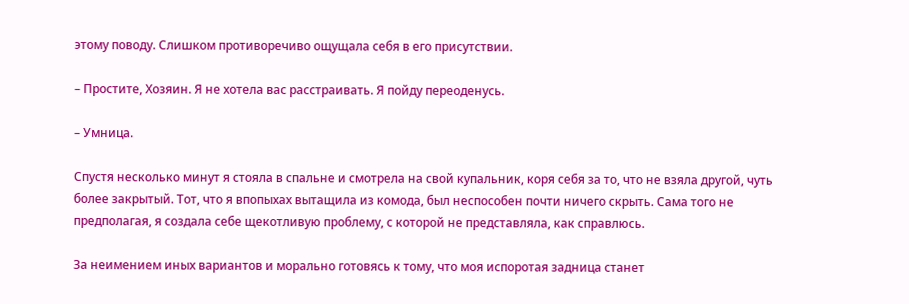этому поводу. Слишком противоречиво ощущала себя в его присутствии.

– Простите, Хозяин. Я не хотела вас расстраивать. Я пойду переоденусь.

– Умница.

Спустя несколько минут я стояла в спальне и смотрела на свой купальник, коря себя за то, что не взяла другой, чуть более закрытый. Тот, что я впопыхах вытащила из комода, был неспособен почти ничего скрыть. Сама того не предполагая, я создала себе щекотливую проблему, с которой не представляла, как справлюсь.

За неимением иных вариантов и морально готовясь к тому, что моя испоротая задница станет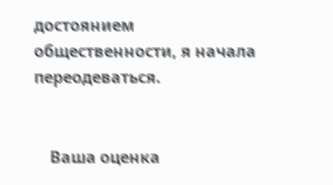достоянием общественности, я начала переодеваться.


    Ваша оценка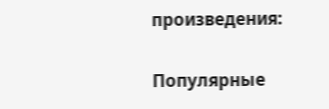произведения:

Популярные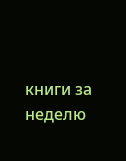книги за неделю